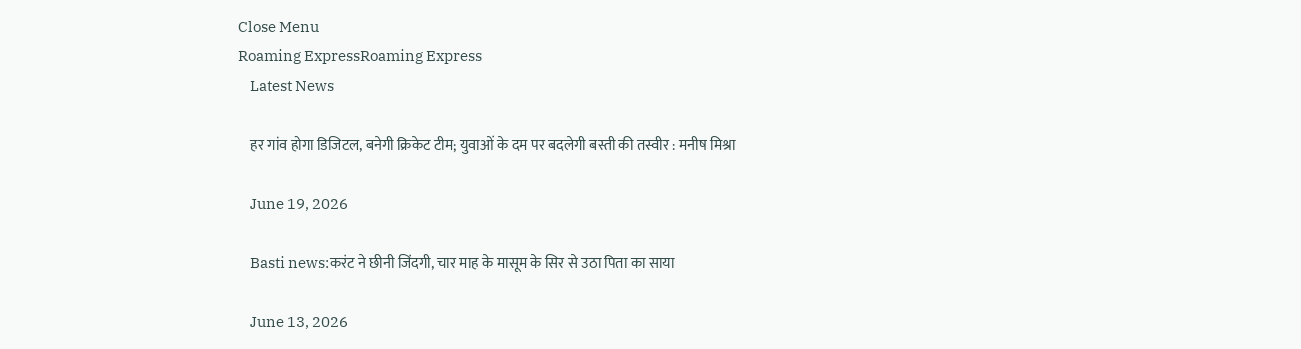Close Menu
Roaming ExpressRoaming Express
    Latest News

    हर गांव होगा डिजिटल, बनेगी क्रिकेट टीम; युवाओं के दम पर बदलेगी बस्ती की तस्वीर : मनीष मिश्रा

    June 19, 2026

    Basti news:करंट ने छीनी जिंदगी, चार माह के मासूम के सिर से उठा पिता का साया

    June 13, 2026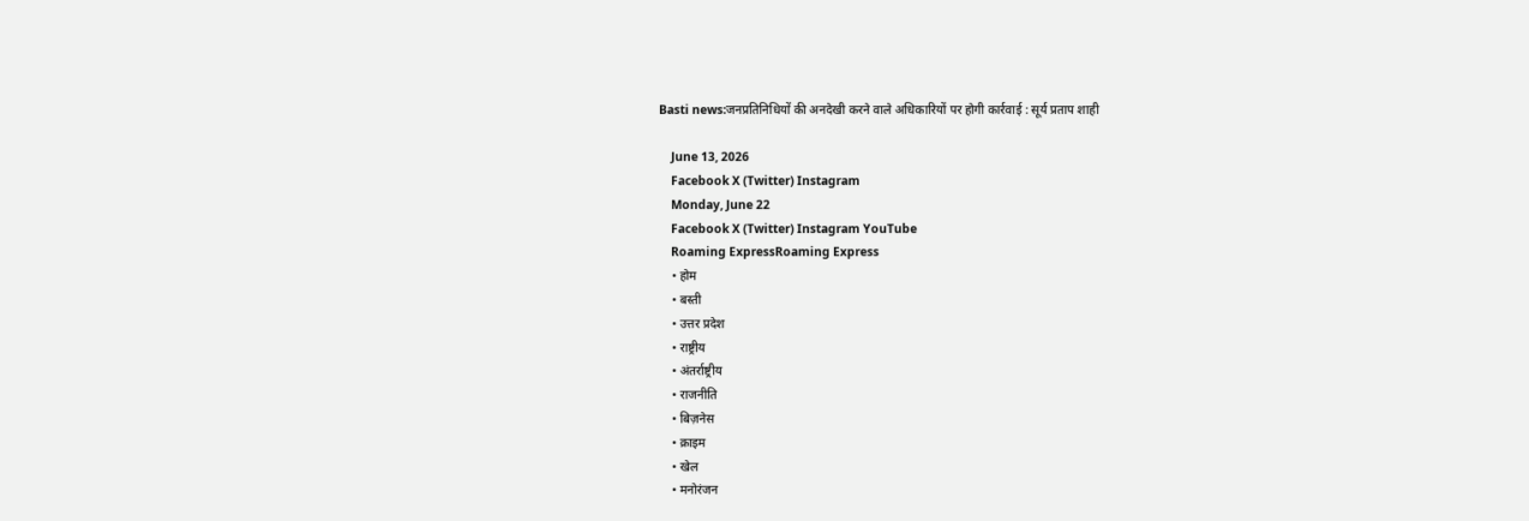Basti news:जनप्रतिनिधियों की अनदेखी करने वाले अधिकारियों पर होगी कार्रवाई : सूर्य प्रताप शाही

    June 13, 2026
    Facebook X (Twitter) Instagram
    Monday, June 22
    Facebook X (Twitter) Instagram YouTube
    Roaming ExpressRoaming Express
    • होम
    • बस्ती
    • उत्तर प्रदेश
    • राष्ट्रीय
    • अंतर्राष्ट्रीय
    • राजनीति
    • बिज़नेस
    • क्राइम
    • खेल
    • मनोरंजन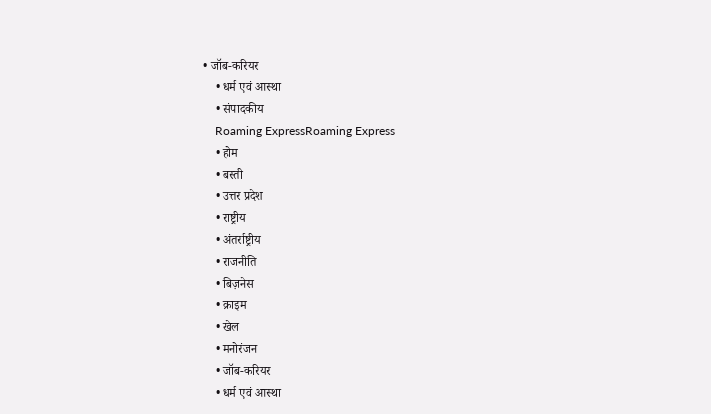• जॉब-करियर
    • धर्म एवं आस्था
    • संपादकीय
    Roaming ExpressRoaming Express
    • होम
    • बस्ती
    • उत्तर प्रदेश
    • राष्ट्रीय
    • अंतर्राष्ट्रीय
    • राजनीति
    • बिज़नेस
    • क्राइम
    • खेल
    • मनोरंजन
    • जॉब-करियर
    • धर्म एवं आस्था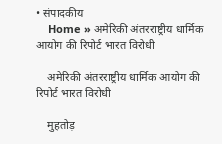• संपादकीय
    Home » अमेरिकी अंतरराष्ट्रीय धार्मिक आयोग की रिपोर्ट भारत विरोधी

    अमेरिकी अंतरराष्ट्रीय धार्मिक आयोग की रिपोर्ट भारत विरोधी

    मुहतोड़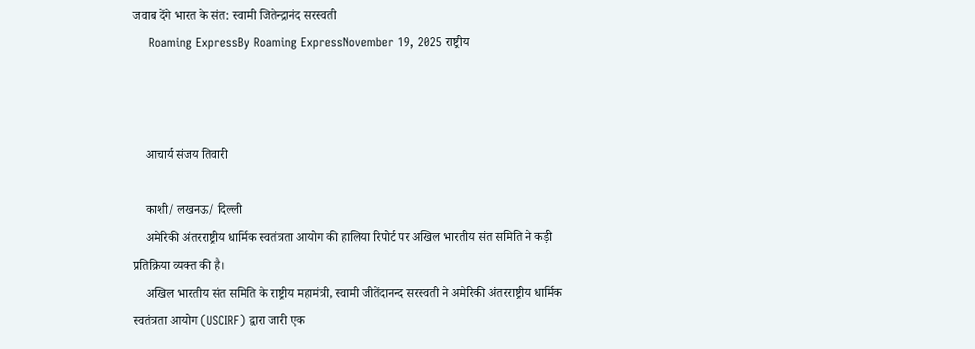जवाब देंगे भारत के संत: स्वामी जितेन्द्रानंद सरस्वती
    Roaming ExpressBy Roaming ExpressNovember 19, 2025 राष्ट्रीय



    आचार्य संजय तिवारी

    काशी/ लखनऊ/ दिल्ली
    अमेरिकी अंतरराष्ट्रीय धार्मिक स्वतंत्रता आयोग की हालिया रिपोर्ट पर अखिल भारतीय संत समिति ने कड़ी प्रतिक्रिया व्यक्त की है।
    अखिल भारतीय संत समिति के राष्ट्रीय महामंत्री, स्वामी जीतेंदानन्द सरस्वती ने अमेरिकी अंतरराष्ट्रीय धार्मिक स्वतंत्रता आयोग (USCIRF) द्वारा जारी एक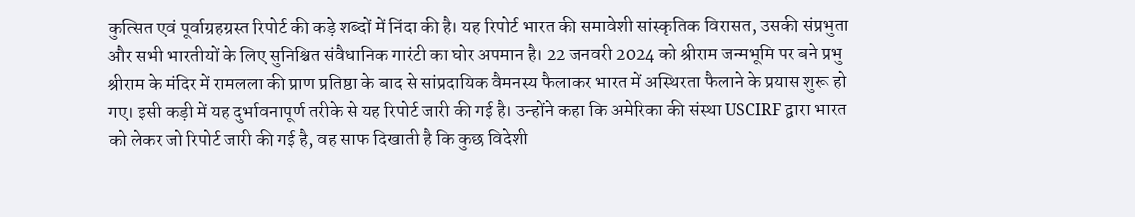कुत्सित एवं पूर्वाग्रहग्रस्त रिपोर्ट की कड़े शब्दों में निंदा की है। यह रिपोर्ट भारत की समावेशी सांस्कृतिक विरासत, उसकी संप्रभुता और सभी भारतीयों के लिए सुनिश्चित संवैधानिक गारंटी का घोर अपमान है। 22 जनवरी 2024 को श्रीराम जन्मभूमि पर बने प्रभु श्रीराम के मंदिर में रामलला की प्राण प्रतिष्ठा के बाद से सांप्रदायिक वैमनस्य फैलाकर भारत में अस्थिरता फैलाने के प्रयास शुरू हो गए। इसी कड़ी में यह दुर्भावनापूर्ण तरीके से यह रिपोर्ट जारी की गई है। उन्होंने कहा कि अमेरिका की संस्था USCIRF द्वारा भारत को लेकर जो रिपोर्ट जारी की गई है, वह साफ दिखाती है कि कुछ विदेशी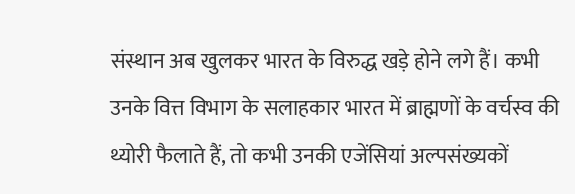संस्थान अब खुलकर भारत के विरुद्ध खड़े होने लगे हैं। कभी उनके वित्त विभाग के सलाहकार भारत में ब्राह्मणों के वर्चस्व की थ्योरी फैलाते हैं, तो कभी उनकी एजेंसियां अल्पसंख्यकों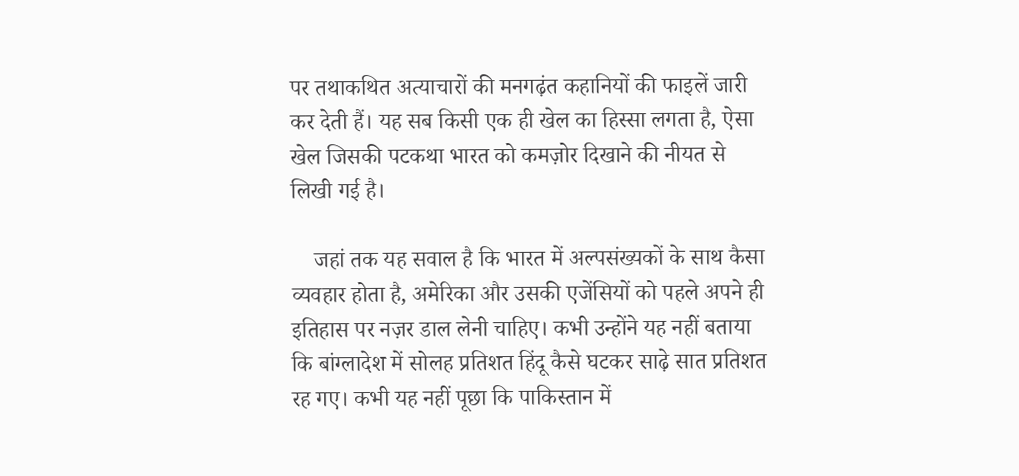पर तथाकथित अत्याचारों की मनगढ़ंत कहानियों की फाइलें जारी कर देती हैं। यह सब किसी एक ही खेल का हिस्सा लगता है, ऐसा खेल जिसकी पटकथा भारत को कमज़ोर दिखाने की नीयत से लिखी गई है।

    जहां तक यह सवाल है कि भारत में अल्पसंख्यकों के साथ कैसा व्यवहार होता है, अमेरिका और उसकी एजेंसियों को पहले अपने ही इतिहास पर नज़र डाल लेनी चाहिए। कभी उन्होंने यह नहीं बताया कि बांग्लादेश में सोलह प्रतिशत हिंदू कैसे घटकर साढ़े सात प्रतिशत रह गए। कभी यह नहीं पूछा कि पाकिस्तान में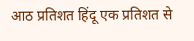आठ प्रतिशत हिंदू एक प्रतिशत से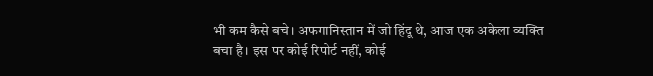भी कम कैसे बचे। अफगानिस्तान में जो हिंदू थे, आज एक अकेला व्यक्ति बचा है। इस पर कोई रिपोर्ट नहीं, कोई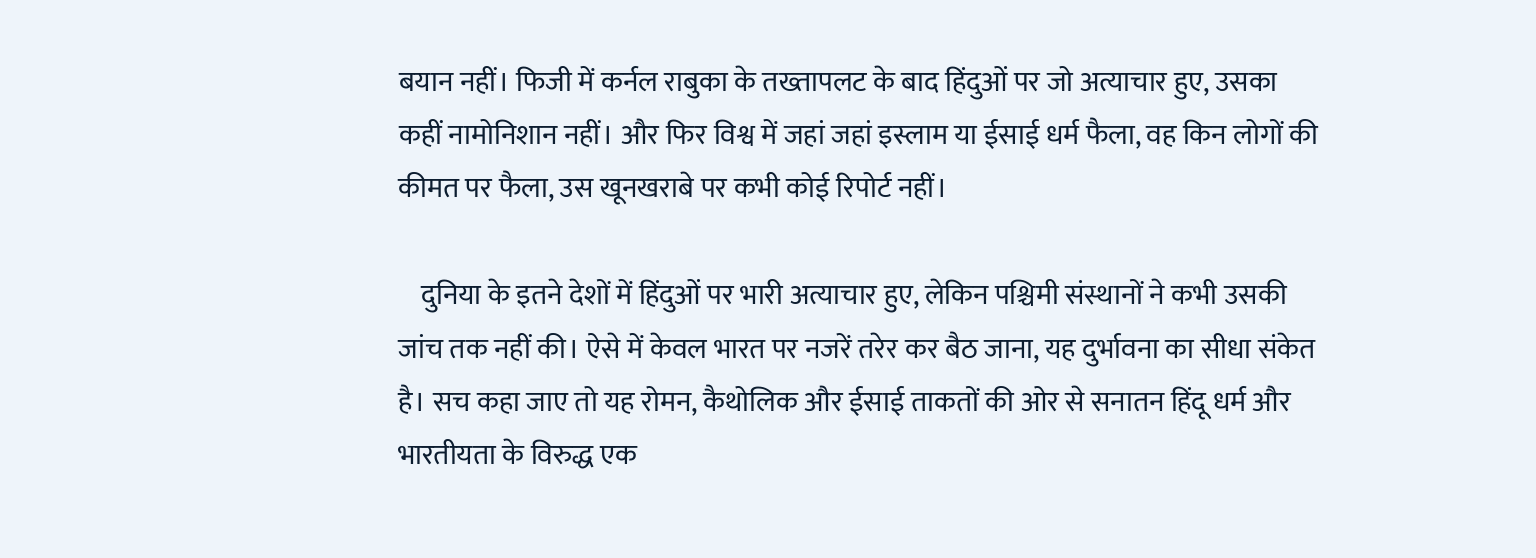बयान नहीं। फिजी में कर्नल राबुका के तख्तापलट के बाद हिंदुओं पर जो अत्याचार हुए, उसका कहीं नामोनिशान नहीं। और फिर विश्व में जहां जहां इस्लाम या ईसाई धर्म फैला, वह किन लोगों की कीमत पर फैला, उस खूनखराबे पर कभी कोई रिपोर्ट नहीं।

    दुनिया के इतने देशों में हिंदुओं पर भारी अत्याचार हुए, लेकिन पश्चिमी संस्थानों ने कभी उसकी जांच तक नहीं की। ऐसे में केवल भारत पर नजरें तरेर कर बैठ जाना, यह दुर्भावना का सीधा संकेत है। सच कहा जाए तो यह रोमन, कैथोलिक और ईसाई ताकतों की ओर से सनातन हिंदू धर्म और भारतीयता के विरुद्ध एक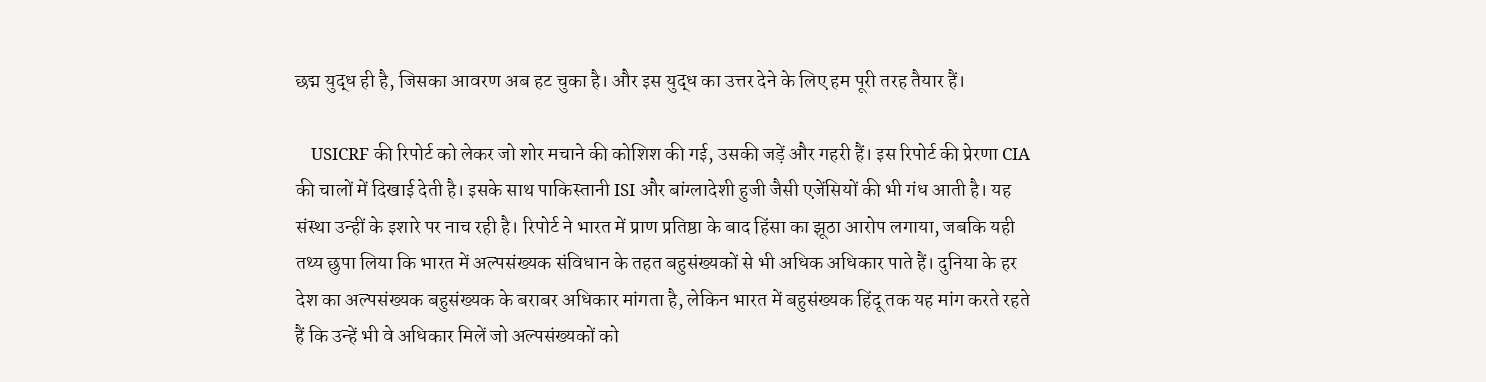छद्म युद्ध ही है, जिसका आवरण अब हट चुका है। और इस युद्ध का उत्तर देने के लिए हम पूरी तरह तैयार हैं।

    USICRF की रिपोर्ट को लेकर जो शोर मचाने की कोशिश की गई, उसकी जड़ें और गहरी हैं। इस रिपोर्ट की प्रेरणा CIA की चालों में दिखाई देती है। इसके साथ पाकिस्तानी ISI और बांग्लादेशी हुजी जैसी एजेंसियों की भी गंध आती है। यह संस्था उन्हीं के इशारे पर नाच रही है। रिपोर्ट ने भारत में प्राण प्रतिष्ठा के बाद हिंसा का झूठा आरोप लगाया, जबकि यही तथ्य छुपा लिया कि भारत में अल्पसंख्यक संविधान के तहत बहुसंख्यकों से भी अधिक अधिकार पाते हैं। दुनिया के हर देश का अल्पसंख्यक बहुसंख्यक के बराबर अधिकार मांगता है, लेकिन भारत में बहुसंख्यक हिंदू तक यह मांग करते रहते हैं कि उन्हें भी वे अधिकार मिलें जो अल्पसंख्यकों को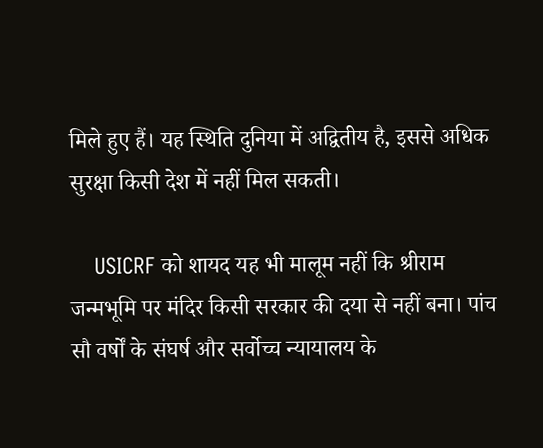मिले हुए हैं। यह स्थिति दुनिया में अद्वितीय है, इससे अधिक सुरक्षा किसी देश में नहीं मिल सकती।

    USICRF को शायद यह भी मालूम नहीं कि श्रीराम जन्मभूमि पर मंदिर किसी सरकार की दया से नहीं बना। पांच सौ वर्षों के संघर्ष और सर्वोच्च न्यायालय के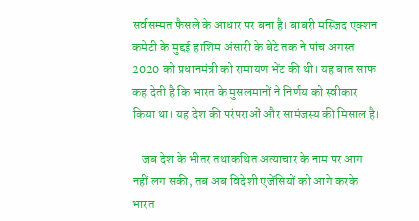सर्वसम्मत फैसले के आधार पर बना है। बाबरी मस्जिद एक्शन कमेटी के मुद्दई हाशिम अंसारी के बेटे तक ने पांच अगस्त 2020 को प्रधानमंत्री को रामायण भेंट की थी। यह बात साफ कह देती है कि भारत के मुसलमानों ने निर्णय को स्वीकार किया था। यह देश की परंपराओं और सामंजस्य की मिसाल है।

    जब देश के भीतर तथाकथित अत्याचार के नाम पर आग नहीं लग सकी, तब अब विदेशी एजेंसियों को आगे करके भारत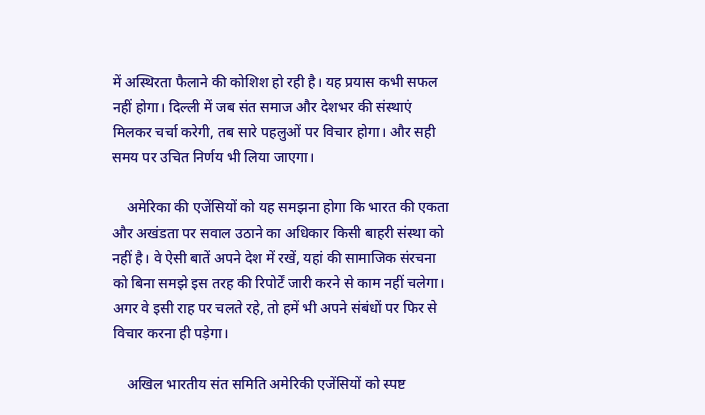में अस्थिरता फैलाने की कोशिश हो रही है। यह प्रयास कभी सफल नहीं होगा। दिल्ली में जब संत समाज और देशभर की संस्थाएं मिलकर चर्चा करेगी, तब सारे पहलुओं पर विचार होगा। और सही समय पर उचित निर्णय भी लिया जाएगा।

    अमेरिका की एजेंसियों को यह समझना होगा कि भारत की एकता और अखंडता पर सवाल उठाने का अधिकार किसी बाहरी संस्था को नहीं है। वे ऐसी बातें अपने देश में रखें, यहां की सामाजिक संरचना को बिना समझे इस तरह की रिपोर्टें जारी करने से काम नहीं चलेगा। अगर वे इसी राह पर चलते रहे, तो हमें भी अपने संबंधों पर फिर से विचार करना ही पड़ेगा।

    अखिल भारतीय संत समिति अमेरिकी एजेंसियों को स्पष्ट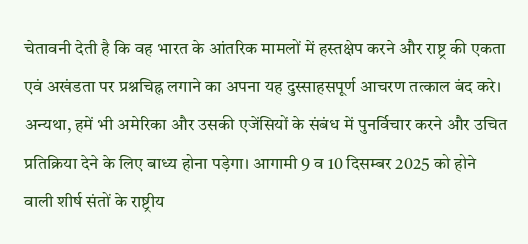चेतावनी देती है कि वह भारत के आंतरिक मामलों में हस्तक्षेप करने और राष्ट्र की एकता एवं अखंडता पर प्रश्नचिह्न लगाने का अपना यह दुस्साहसपूर्ण आचरण तत्काल बंद करे। अन्यथा, हमें भी अमेरिका और उसकी एजेंसियों के संबंध में पुनर्विचार करने और उचित प्रतिक्रिया देने के लिए बाध्य होना पड़ेगा। आगामी 9 व 10 दिसम्बर 2025 को होने वाली शीर्ष संतों के राष्ट्रीय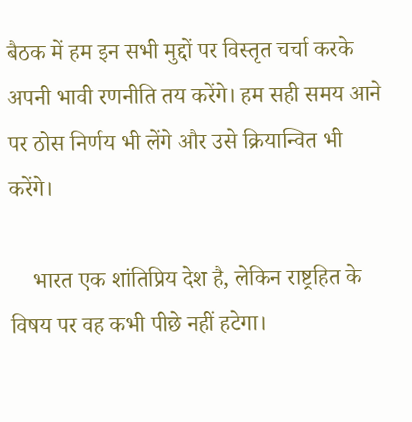बैठक में हम इन सभी मुद्दों पर विस्तृत चर्चा करके अपनी भावी रणनीति तय करेंगे। हम सही समय आने पर ठोस निर्णय भी लेंगे और उसे क्रियान्वित भी करेंगे।

    भारत एक शांतिप्रिय देश है, लेकिन राष्ट्रहित के विषय पर वह कभी पीछे नहीं हटेगा।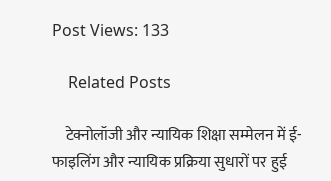Post Views: 133

    Related Posts

    टेक्नोलॉजी और न्यायिक शिक्षा सम्मेलन में ई-फाइलिंग और न्यायिक प्रक्रिया सुधारों पर हुई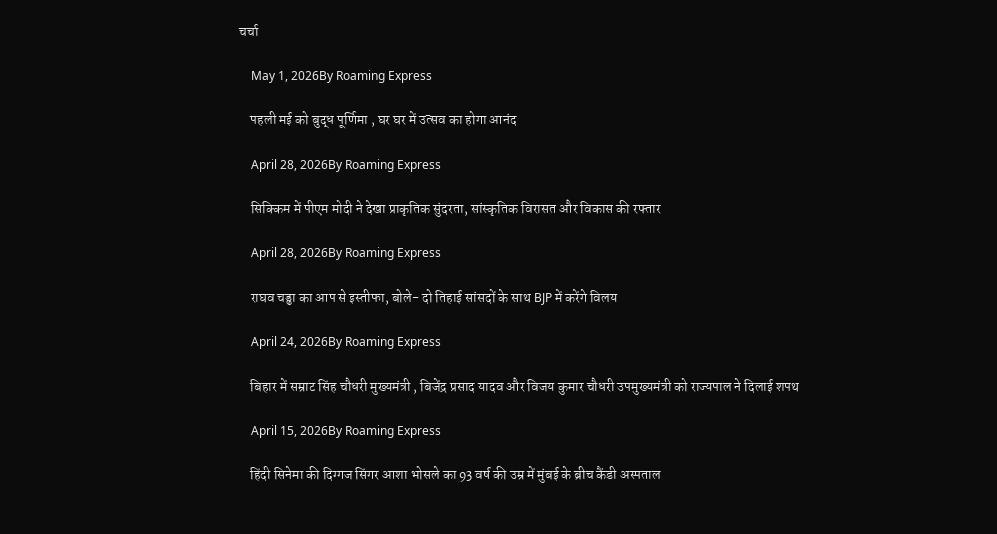चर्चा

    May 1, 2026By Roaming Express

    पहली मई को बुद्ध पूर्णिमा , घर घर में उत्सव का होगा आनंद

    April 28, 2026By Roaming Express

    सिक्किम में पीएम मोदी ने देखा प्राकृतिक सुंदरता, सांस्कृतिक विरासत और विकास की रफ्तार

    April 28, 2026By Roaming Express

    राघव चड्ढा का आप से इस्तीफा, बोले- दो तिहाई सांसदों के साथ BJP में करेंगे विलय

    April 24, 2026By Roaming Express

    बिहार में सम्राट सिंह चौधरी मुख्यमंत्री , बिजेंद्र प्रसाद यादव और विजय कुमार चौधरी उपमुख्यमंत्री को राज्यपाल ने दिलाई शपथ

    April 15, 2026By Roaming Express

    हिंदी सिनेमा की दिग्गज सिंगर आशा भोसले का 93 वर्ष की उम्र में मुंबई के ब्रीच कैंडी अस्पताल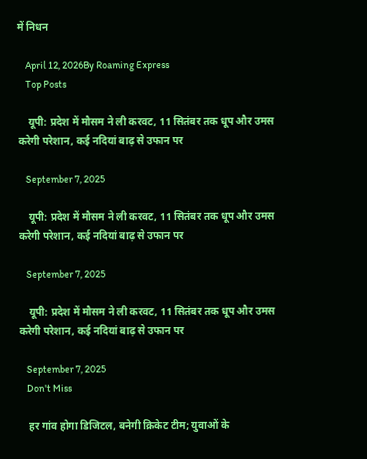में निधन

    April 12, 2026By Roaming Express
    Top Posts

    यूपी: प्रदेश में मौसम ने ली करवट, 11 सितंबर तक धूप और उमस करेगी परेशान, कई नदियां बाढ़ से उफान पर

    September 7, 2025

    यूपी: प्रदेश में मौसम ने ली करवट, 11 सितंबर तक धूप और उमस करेगी परेशान, कई नदियां बाढ़ से उफान पर

    September 7, 2025

    यूपी: प्रदेश में मौसम ने ली करवट, 11 सितंबर तक धूप और उमस करेगी परेशान, कई नदियां बाढ़ से उफान पर

    September 7, 2025
    Don't Miss

    हर गांव होगा डिजिटल, बनेगी क्रिकेट टीम; युवाओं के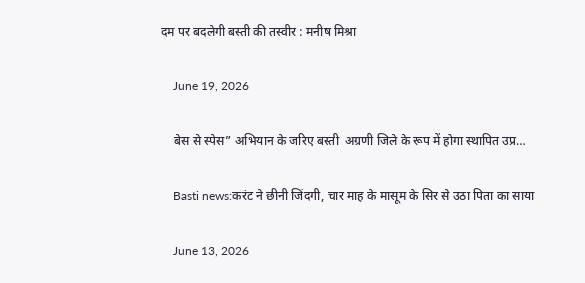दम पर बदलेगी बस्ती की तस्वीर : मनीष मिश्रा

    June 19, 2026

    बेस से स्पेस” अभियान के जरिए बस्ती  अग्रणी जिले के रूप में होगा स्थापित उप्र…

    Basti news:करंट ने छीनी जिंदगी, चार माह के मासूम के सिर से उठा पिता का साया

    June 13, 2026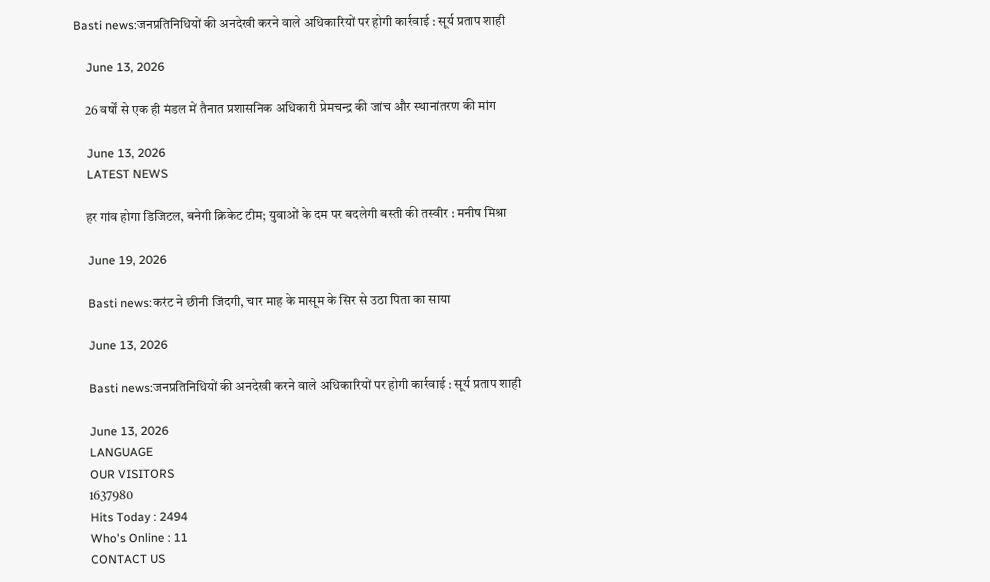Basti news:जनप्रतिनिधियों की अनदेखी करने वाले अधिकारियों पर होगी कार्रवाई : सूर्य प्रताप शाही

    June 13, 2026

    26 वर्षों से एक ही मंडल में तैनात प्रशासनिक अधिकारी प्रेमचन्द्र की जांच और स्थानांतरण की मांग

    June 13, 2026
    LATEST NEWS

    हर गांव होगा डिजिटल, बनेगी क्रिकेट टीम; युवाओं के दम पर बदलेगी बस्ती की तस्वीर : मनीष मिश्रा

    June 19, 2026

    Basti news:करंट ने छीनी जिंदगी, चार माह के मासूम के सिर से उठा पिता का साया

    June 13, 2026

    Basti news:जनप्रतिनिधियों की अनदेखी करने वाले अधिकारियों पर होगी कार्रवाई : सूर्य प्रताप शाही

    June 13, 2026
    LANGUAGE
    OUR VISITORS
    1637980
    Hits Today : 2494
    Who's Online : 11
    CONTACT US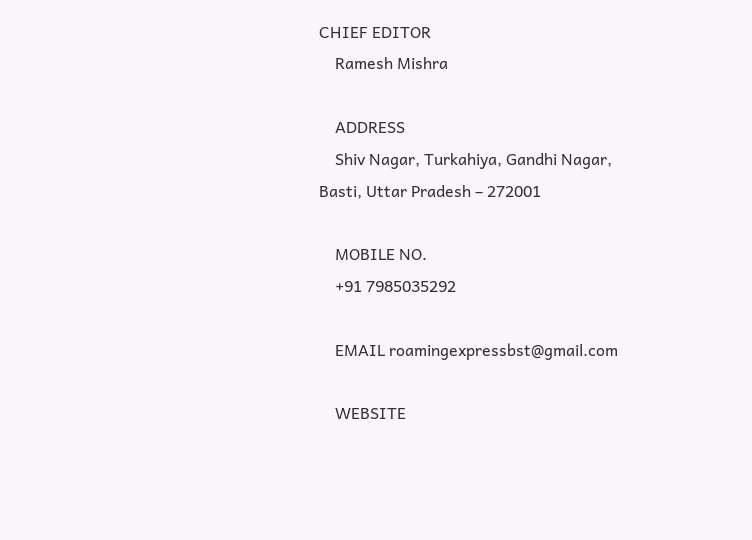CHIEF EDITOR
    Ramesh Mishra

    ADDRESS
    Shiv Nagar, Turkahiya, Gandhi Nagar, Basti, Uttar Pradesh – 272001

    MOBILE NO.
    +91 7985035292

    EMAIL roamingexpressbst@gmail.com

    WEBSITE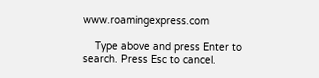www.roamingexpress.com

    Type above and press Enter to search. Press Esc to cancel.